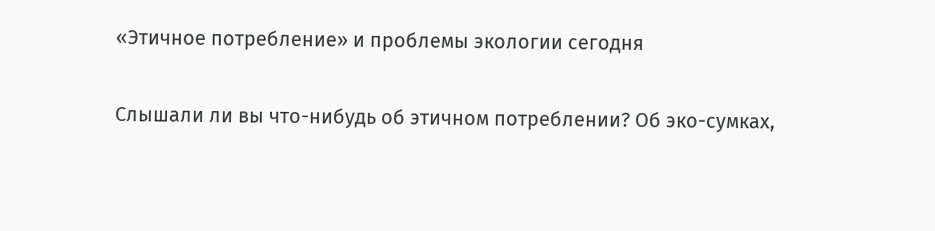«Этичное потребление» и проблемы экологии сегодня

Слышали ли вы что-нибудь об этичном потреблении? Об эко-сумках,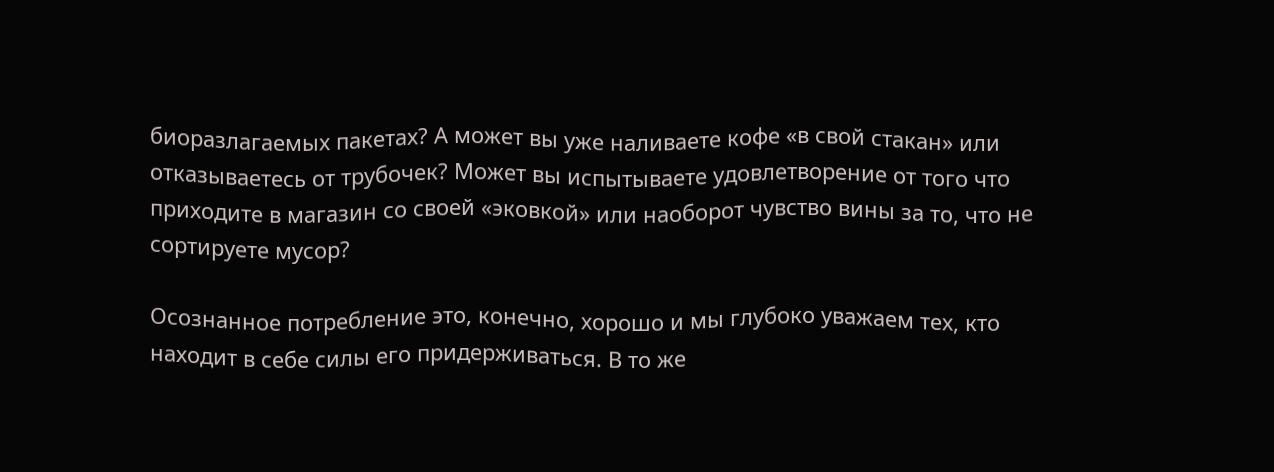биоразлагаемых пакетах? А может вы уже наливаете кофе «в свой стакан» или отказываетесь от трубочек? Может вы испытываете удовлетворение от того что приходите в магазин со своей «эковкой» или наоборот чувство вины за то, что не сортируете мусор?

Осознанное потребление это, конечно, хорошо и мы глубоко уважаем тех, кто находит в себе силы его придерживаться. В то же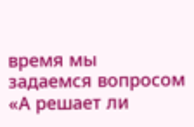время мы задаемся вопросом «А решает ли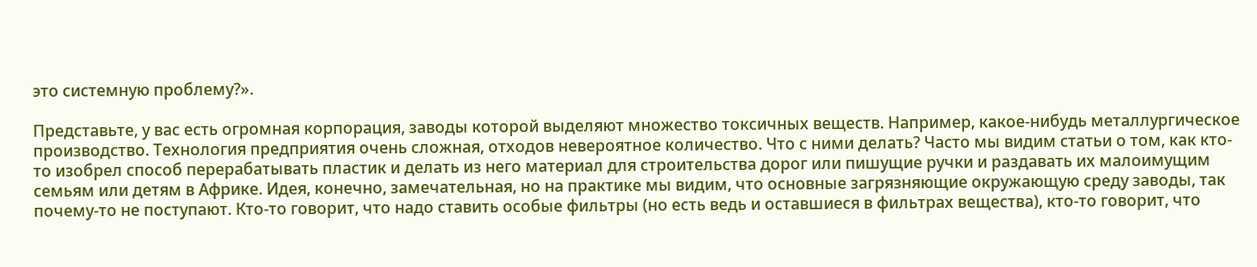это системную проблему?».

Представьте, у вас есть огромная корпорация, заводы которой выделяют множество токсичных веществ. Например, какое-нибудь металлургическое производство. Технология предприятия очень сложная, отходов невероятное количество. Что с ними делать? Часто мы видим статьи о том, как кто-то изобрел способ перерабатывать пластик и делать из него материал для строительства дорог или пишущие ручки и раздавать их малоимущим семьям или детям в Африке. Идея, конечно, замечательная, но на практике мы видим, что основные загрязняющие окружающую среду заводы, так почему-то не поступают. Кто-то говорит, что надо ставить особые фильтры (но есть ведь и оставшиеся в фильтрах вещества), кто-то говорит, что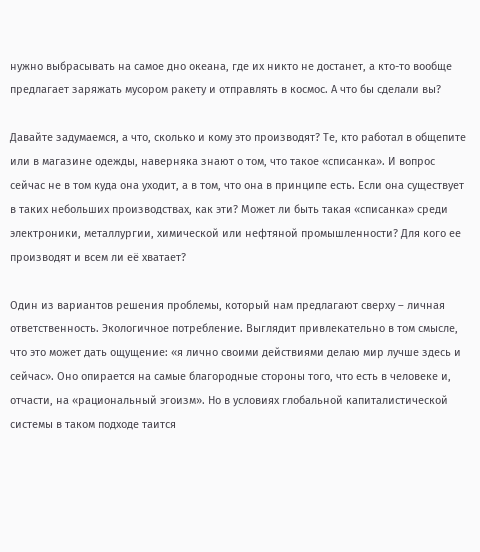нужно выбрасывать на самое дно океана, где их никто не достанет, а кто-то вообще предлагает заряжать мусором ракету и отправлять в космос. А что бы сделали вы?

Давайте задумаемся, а что, сколько и кому это производят? Те, кто работал в общепите или в магазине одежды, наверняка знают о том, что такое «списанка». И вопрос сейчас не в том куда она уходит, а в том, что она в принципе есть. Если она существует в таких небольших производствах, как эти? Может ли быть такая «списанка» среди электроники, металлургии, химической или нефтяной промышленности? Для кого ее производят и всем ли её хватает?

Один из вариантов решения проблемы, который нам предлагают сверху – личная ответственность. Экологичное потребление. Выглядит привлекательно в том смысле, что это может дать ощущение: «я лично своими действиями делаю мир лучше здесь и сейчас». Оно опирается на самые благородные стороны того, что есть в человеке и, отчасти, на «рациональный эгоизм». Но в условиях глобальной капиталистической системы в таком подходе таится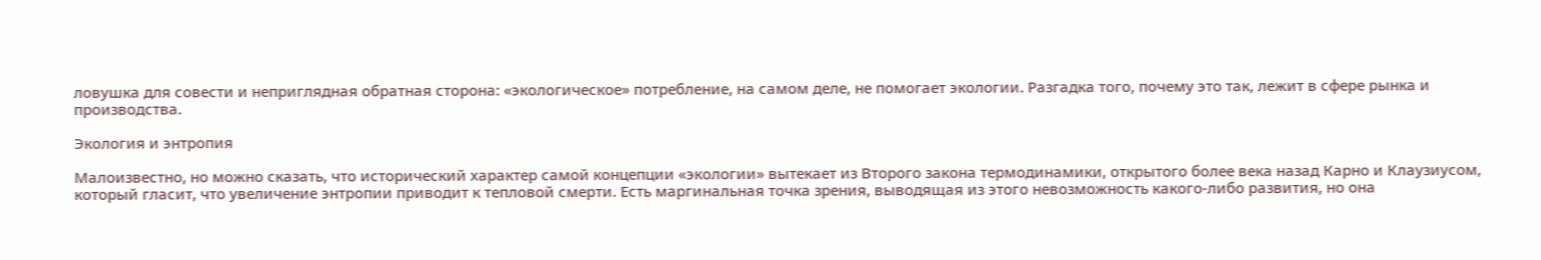ловушка для совести и неприглядная обратная сторона: «экологическое» потребление, на самом деле, не помогает экологии. Разгадка того, почему это так, лежит в сфере рынка и производства.

Экология и энтропия

Малоизвестно, но можно сказать, что исторический характер самой концепции «экологии» вытекает из Второго закона термодинамики, открытого более века назад Карно и Клаузиусом, который гласит, что увеличение энтропии приводит к тепловой смерти. Есть маргинальная точка зрения, выводящая из этого невозможность какого-либо развития, но она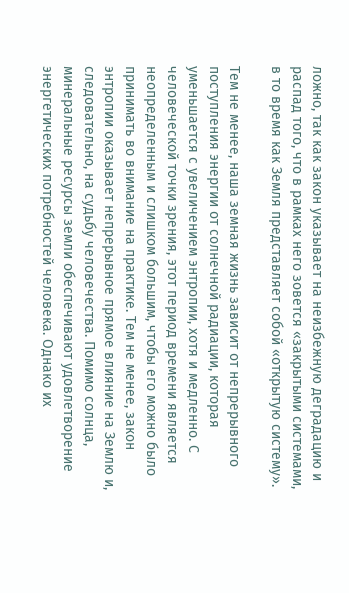ложно, так как закон указывает на неизбежную деградацию и распад того, что в рамках него зовется «закрытыми системами, в то время как Земля представляет собой «открытую систему».

Тем не менее, наша земная жизнь зависит от непрерывного поступления энергии от солнечной радиации, которая уменьшается с увеличением энтропии, хотя и медленно. С человеческой точки зрения, этот период времени является неопределенным и слишком большим, чтобы его можно было принимать во внимание на практике. Тем не менее, закон энтропии оказывает непрерывное прямое влияние на Землю и, следовательно, на судьбу человечества. Помимо солнца, минеральные ресурсы земли обеспечивают удовлетворение энергетических потребностей человека. Однако их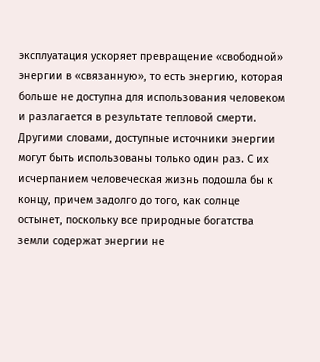эксплуатация ускоряет превращение «свободной» энергии в «связанную», то есть энергию, которая больше не доступна для использования человеком и разлагается в результате тепловой смерти. Другими словами, доступные источники энергии могут быть использованы только один раз. С их исчерпанием человеческая жизнь подошла бы к концу, причем задолго до того, как солнце остынет, поскольку все природные богатства земли содержат энергии не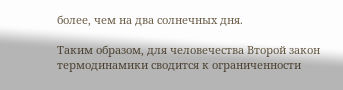более, чем на два солнечных дня.

Таким образом, для человечества Второй закон термодинамики сводится к ограниченности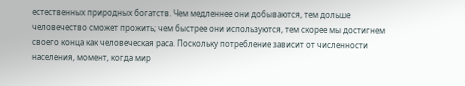естественных природных богатств. Чем медленнее они добываются, тем дольше человечество сможет прожить; чем быстрее они используются, тем скорее мы достигнем своего конца как человеческая раса. Поскольку потребление зависит от численности населения, момент, когда мир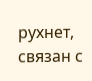рухнет, связан с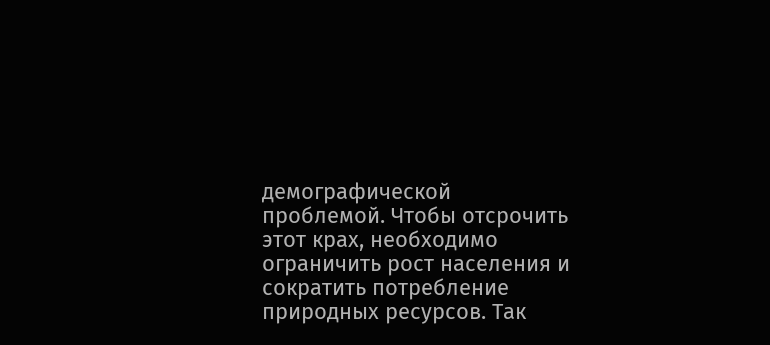демографической проблемой. Чтобы отсрочить этот крах, необходимо ограничить рост населения и сократить потребление природных ресурсов. Так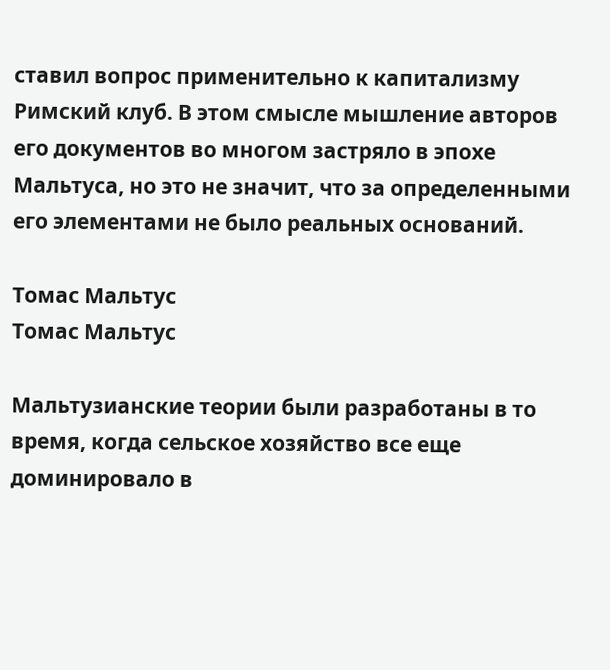ставил вопрос применительно к капитализму Римский клуб. В этом смысле мышление авторов его документов во многом застряло в эпохе Мальтуса, но это не значит, что за определенными его элементами не было реальных оснований.

Томас Мальтус
Томас Мальтус

Мальтузианские теории были разработаны в то время, когда сельское хозяйство все еще доминировало в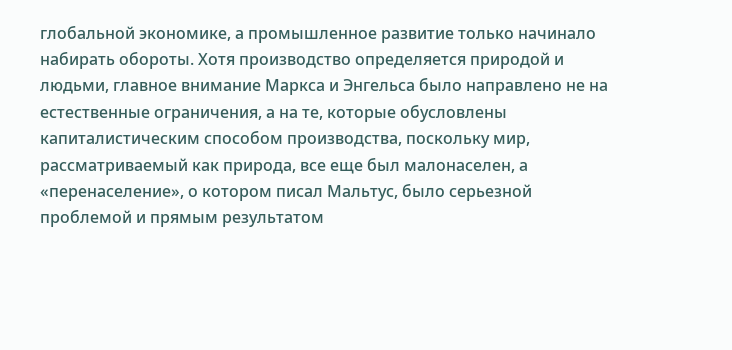глобальной экономике, а промышленное развитие только начинало набирать обороты. Хотя производство определяется природой и людьми, главное внимание Маркса и Энгельса было направлено не на естественные ограничения, а на те, которые обусловлены капиталистическим способом производства, поскольку мир, рассматриваемый как природа, все еще был малонаселен, а «перенаселение», о котором писал Мальтус, было серьезной проблемой и прямым результатом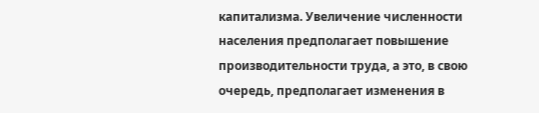капитализма. Увеличение численности населения предполагает повышение производительности труда, а это, в свою очередь, предполагает изменения в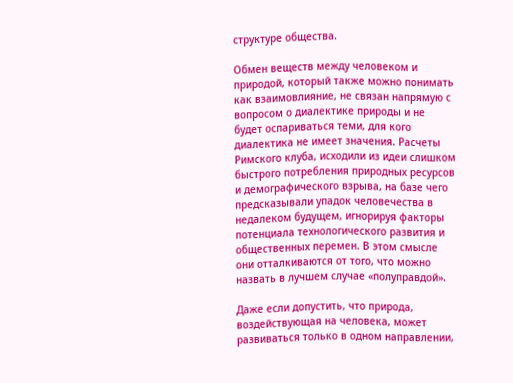структуре общества.

Обмен веществ между человеком и природой, который также можно понимать как взаимовлияние, не связан напрямую с вопросом о диалектике природы и не будет оспариваться теми, для кого диалектика не имеет значения. Расчеты Римского клуба, исходили из идеи слишком быстрого потребления природных ресурсов и демографического взрыва, на базе чего предсказывали упадок человечества в недалеком будущем, игнорируя факторы потенциала технологического развития и общественных перемен. В этом смысле они отталкиваются от того, что можно назвать в лучшем случае «полуправдой».

Даже если допустить, что природа, воздействующая на человека, может развиваться только в одном направлении,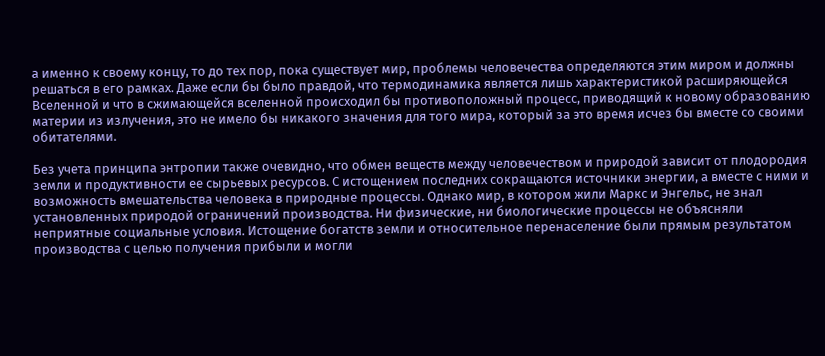а именно к своему концу, то до тех пор, пока существует мир, проблемы человечества определяются этим миром и должны решаться в его рамках. Даже если бы было правдой, что термодинамика является лишь характеристикой расширяющейся Вселенной и что в сжимающейся вселенной происходил бы противоположный процесс, приводящий к новому образованию материи из излучения, это не имело бы никакого значения для того мира, который за это время исчез бы вместе со своими обитателями.

Без учета принципа энтропии также очевидно, что обмен веществ между человечеством и природой зависит от плодородия земли и продуктивности ее сырьевых ресурсов. С истощением последних сокращаются источники энергии, а вместе с ними и возможность вмешательства человека в природные процессы. Однако мир, в котором жили Маркс и Энгельс, не знал установленных природой ограничений производства. Ни физические, ни биологические процессы не объясняли неприятные социальные условия. Истощение богатств земли и относительное перенаселение были прямым результатом производства с целью получения прибыли и могли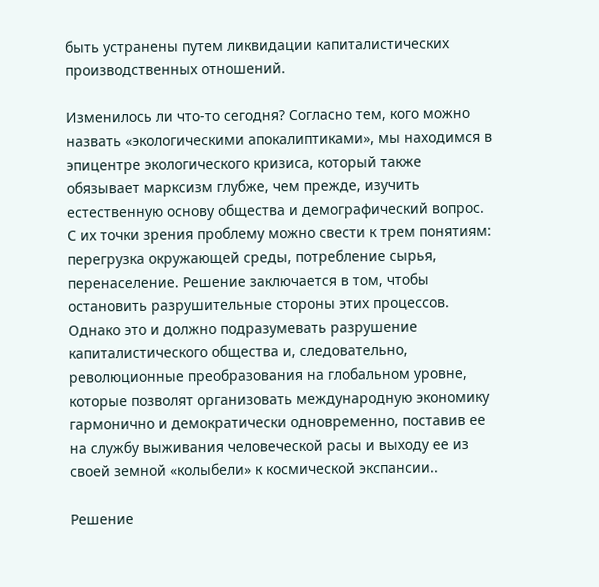быть устранены путем ликвидации капиталистических производственных отношений.

Изменилось ли что-то сегодня? Согласно тем, кого можно назвать «экологическими апокалиптиками», мы находимся в эпицентре экологического кризиса, который также обязывает марксизм глубже, чем прежде, изучить естественную основу общества и демографический вопрос. С их точки зрения проблему можно свести к трем понятиям: перегрузка окружающей среды, потребление сырья, перенаселение. Решение заключается в том, чтобы остановить разрушительные стороны этих процессов. Однако это и должно подразумевать разрушение капиталистического общества и, следовательно, революционные преобразования на глобальном уровне, которые позволят организовать международную экономику гармонично и демократически одновременно, поставив ее на службу выживания человеческой расы и выходу ее из своей земной «колыбели» к космической экспансии..

Решение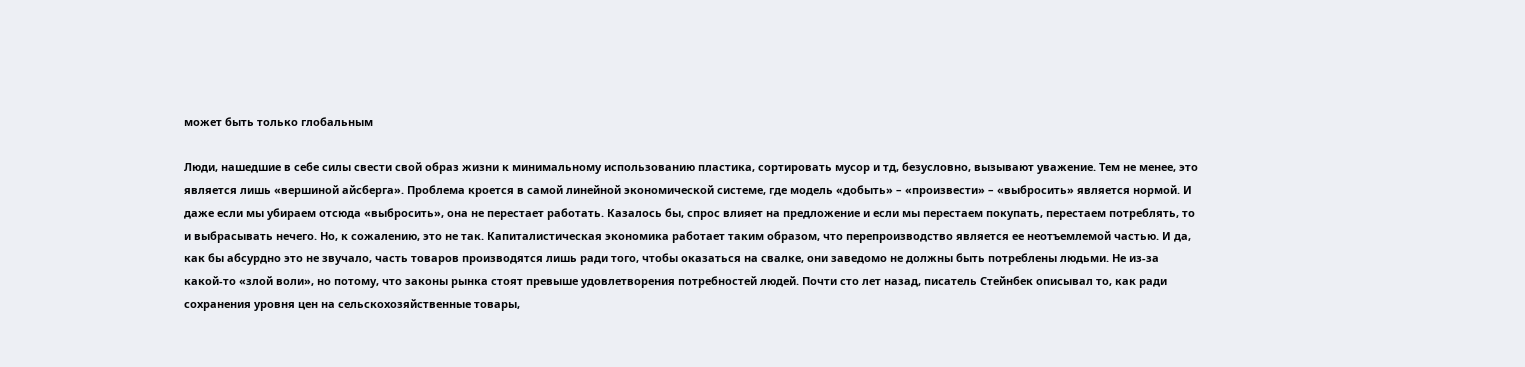может быть только глобальным

Люди, нашедшие в себе силы свести свой образ жизни к минимальному использованию пластика, сортировать мусор и тд, безусловно, вызывают уважение. Тем не менее, это является лишь «вершиной айсберга». Проблема кроется в самой линейной экономической системе, где модель «добыть» – «произвести» – «выбросить» является нормой. И даже если мы убираем отсюда «выбросить», она не перестает работать. Казалось бы, спрос влияет на предложение и если мы перестаем покупать, перестаем потреблять, то и выбрасывать нечего. Но, к сожалению, это не так. Капиталистическая экономика работает таким образом, что перепроизводство является ее неотъемлемой частью. И да, как бы абсурдно это не звучало, часть товаров производятся лишь ради того, чтобы оказаться на свалке, они заведомо не должны быть потреблены людьми. Не из-за какой-то «злой воли», но потому, что законы рынка стоят превыше удовлетворения потребностей людей. Почти сто лет назад, писатель Стейнбек описывал то, как ради сохранения уровня цен на сельскохозяйственные товары,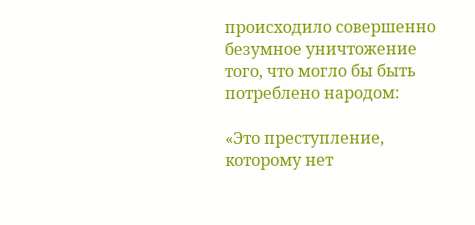происходило совершенно безумное уничтожение того, что могло бы быть потреблено народом:

«Это преступление, которому нет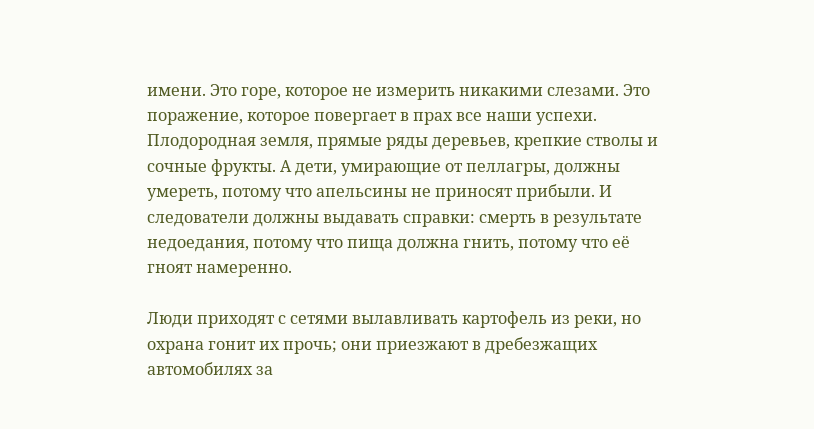имени. Это горе, которое не измерить никакими слезами. Это поражение, которое повергает в прах все наши успехи. Плодородная земля, прямые ряды деревьев, крепкие стволы и сочные фрукты. А дети, умирающие от пеллагры, должны умереть, потому что апельсины не приносят прибыли. И следователи должны выдавать справки: смерть в результате недоедания, потому что пища должна гнить, потому что её гноят намеренно.

Люди приходят с сетями вылавливать картофель из реки, но охрана гонит их прочь; они приезжают в дребезжащих автомобилях за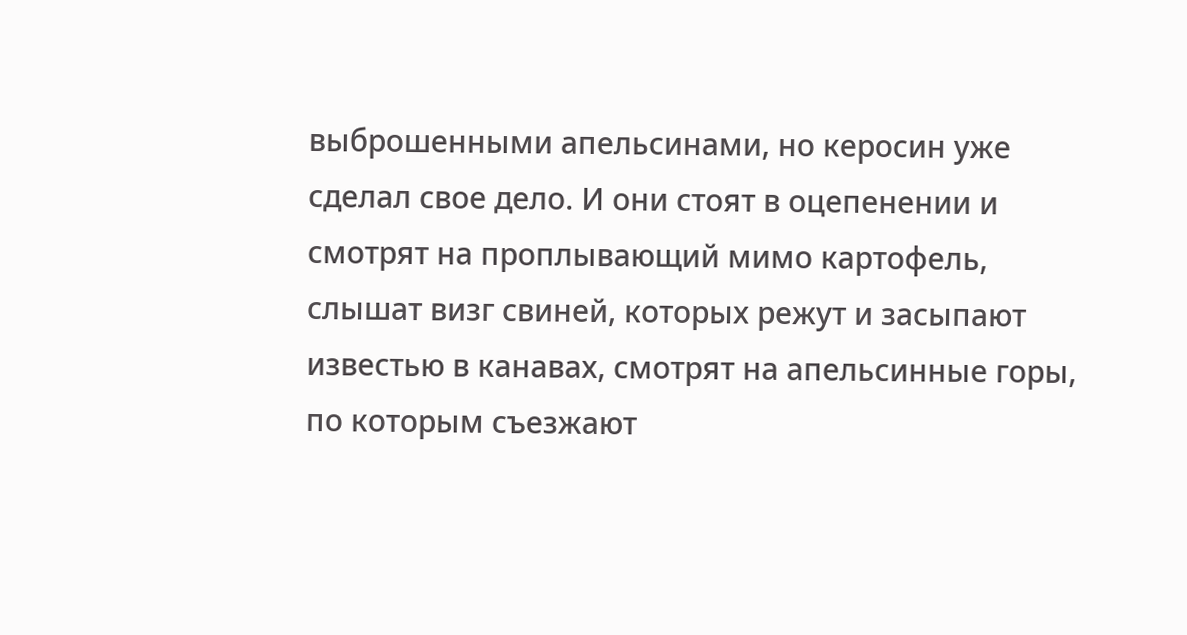выброшенными апельсинами, но керосин уже сделал свое дело. И они стоят в оцепенении и смотрят на проплывающий мимо картофель, слышат визг свиней, которых режут и засыпают известью в канавах, смотрят на апельсинные горы, по которым съезжают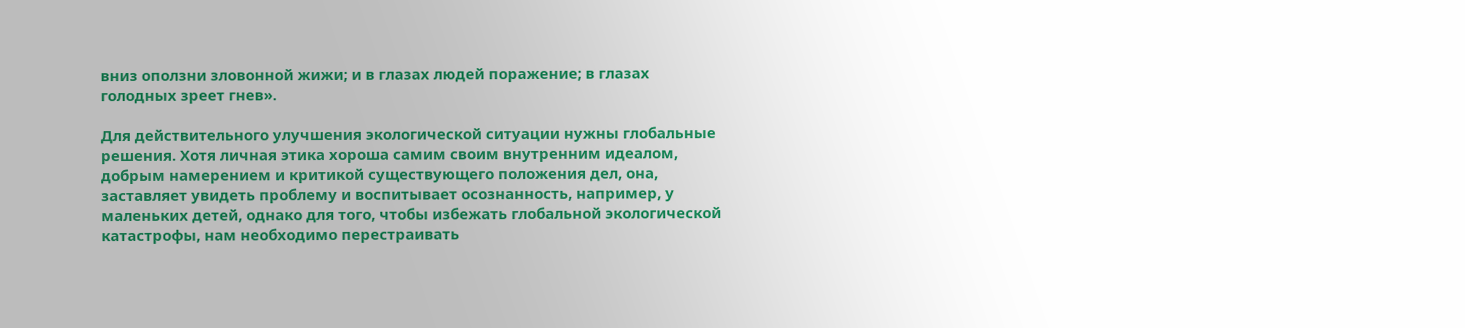вниз оползни зловонной жижи; и в глазах людей поражение; в глазах голодных зреет гнев».

Для действительного улучшения экологической ситуации нужны глобальные решения. Хотя личная этика хороша самим своим внутренним идеалом, добрым намерением и критикой существующего положения дел, она, заставляет увидеть проблему и воспитывает осознанность, например, у маленьких детей, однако для того, чтобы избежать глобальной экологической катастрофы, нам необходимо перестраивать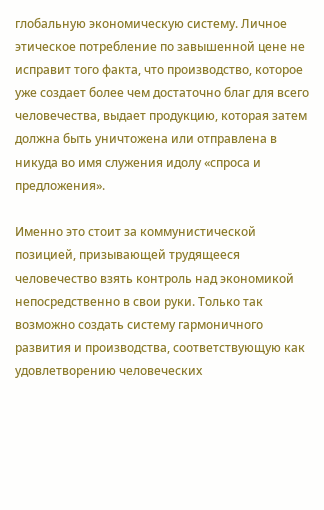глобальную экономическую систему. Личное этическое потребление по завышенной цене не исправит того факта, что производство, которое уже создает более чем достаточно благ для всего человечества, выдает продукцию, которая затем должна быть уничтожена или отправлена в никуда во имя служения идолу «спроса и предложения».

Именно это стоит за коммунистической позицией, призывающей трудящееся человечество взять контроль над экономикой непосредственно в свои руки. Только так возможно создать систему гармоничного развития и производства, соответствующую как удовлетворению человеческих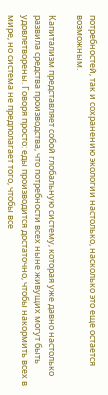потребностей, так и сохранению экологии настолько, насколько это еще остается возможным.

Капитализм представляет собой глобальную систему, которая уже давно настолько развила средства производства, что потребности всех ныне живущих могут быть удовлетворены. Говоря просто: еды производится достаточно, чтобы накормить всех в мире, но система не предполагает того, чтобы все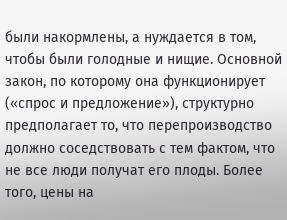были накормлены, а нуждается в том, чтобы были голодные и нищие. Основной закон, по которому она функционирует («спрос и предложение»), структурно предполагает то, что перепроизводство должно соседствовать с тем фактом, что не все люди получат его плоды. Более того, цены на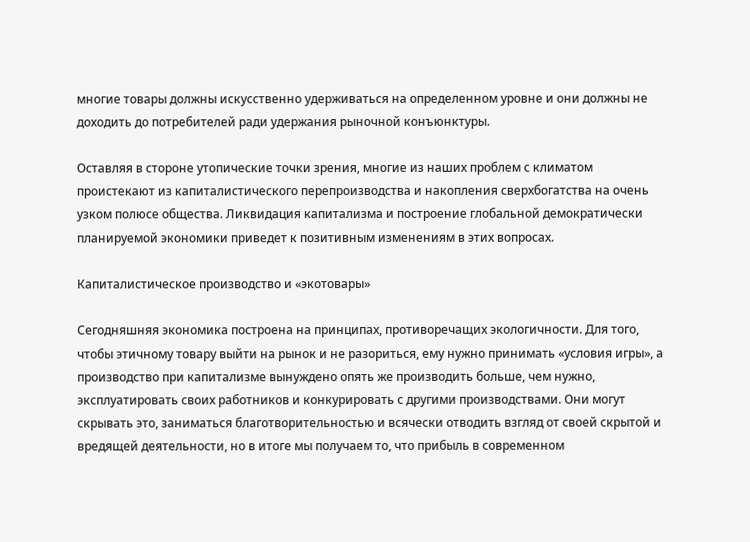многие товары должны искусственно удерживаться на определенном уровне и они должны не доходить до потребителей ради удержания рыночной конъюнктуры.

Оставляя в стороне утопические точки зрения, многие из наших проблем с климатом проистекают из капиталистического перепроизводства и накопления сверхбогатства на очень узком полюсе общества. Ликвидация капитализма и построение глобальной демократически планируемой экономики приведет к позитивным изменениям в этих вопросах.

Капиталистическое производство и «экотовары»

Сегодняшняя экономика построена на принципах, противоречащих экологичности. Для того, чтобы этичному товару выйти на рынок и не разориться, ему нужно принимать «условия игры», а производство при капитализме вынуждено опять же производить больше, чем нужно, эксплуатировать своих работников и конкурировать с другими производствами. Они могут скрывать это, заниматься благотворительностью и всячески отводить взгляд от своей скрытой и вредящей деятельности, но в итоге мы получаем то, что прибыль в современном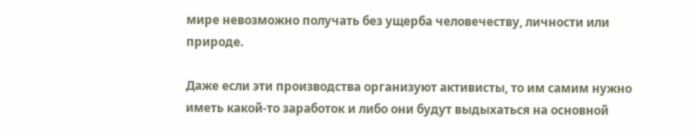мире невозможно получать без ущерба человечеству, личности или природе.

Даже если эти производства организуют активисты, то им самим нужно иметь какой-то заработок и либо они будут выдыхаться на основной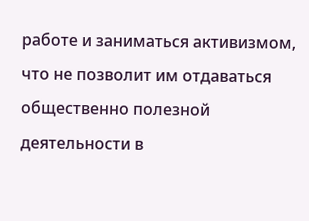работе и заниматься активизмом, что не позволит им отдаваться общественно полезной деятельности в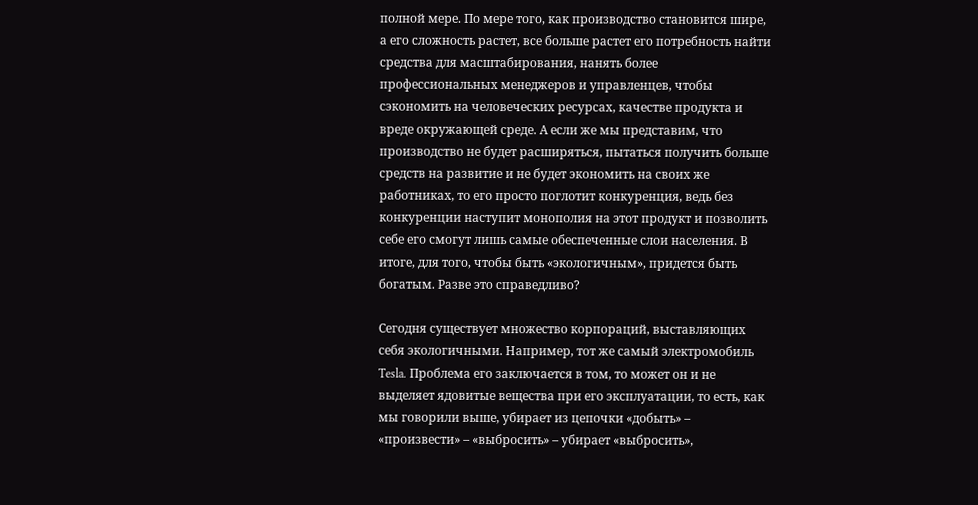полной мере. По мере того, как производство становится шире, а его сложность растет, все больше растет его потребность найти средства для масштабирования, нанять более профессиональных менеджеров и управленцев, чтобы сэкономить на человеческих ресурсах, качестве продукта и вреде окружающей среде. А если же мы представим, что производство не будет расширяться, пытаться получить больше средств на развитие и не будет экономить на своих же работниках, то его просто поглотит конкуренция, ведь без конкуренции наступит монополия на этот продукт и позволить себе его смогут лишь самые обеспеченные слои населения. В итоге, для того, чтобы быть «экологичным», придется быть богатым. Разве это справедливо?

Сегодня существует множество корпораций, выставляющих себя экологичными. Например, тот же самый электромобиль Tesla. Проблема его заключается в том, то может он и не выделяет ядовитые вещества при его эксплуатации, то есть, как мы говорили выше, убирает из цепочки «добыть» – «произвести» – «выбросить» – убирает «выбросить»,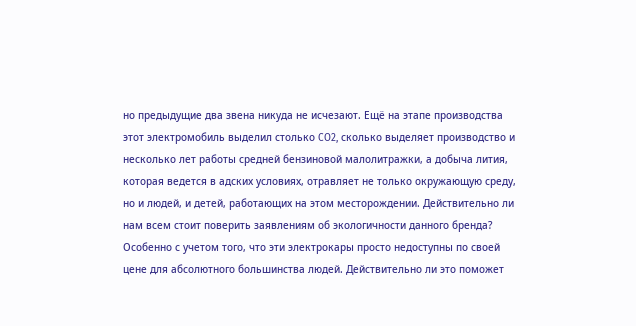но предыдущие два звена никуда не исчезают. Ещё на этапе производства этот электромобиль выделил столько CO2, сколько выделяет производство и несколько лет работы средней бензиновой малолитражки, а добыча лития, которая ведется в адских условиях, отравляет не только окружающую среду, но и людей, и детей, работающих на этом месторождении. Действительно ли нам всем стоит поверить заявлениям об экологичности данного бренда? Особенно с учетом того, что эти электрокары просто недоступны по своей цене для абсолютного большинства людей. Действительно ли это поможет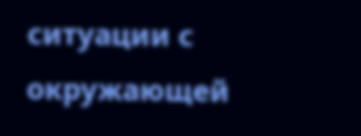ситуации с окружающей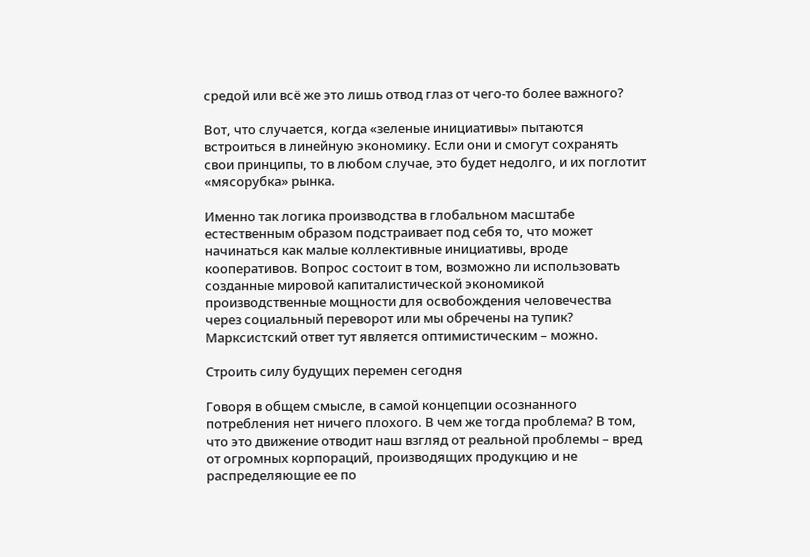средой или всё же это лишь отвод глаз от чего-то более важного?

Вот, что случается, когда «зеленые инициативы» пытаются встроиться в линейную экономику. Если они и смогут сохранять свои принципы, то в любом случае, это будет недолго, и их поглотит «мясорубка» рынка.

Именно так логика производства в глобальном масштабе естественным образом подстраивает под себя то, что может начинаться как малые коллективные инициативы, вроде кооперативов. Вопрос состоит в том, возможно ли использовать созданные мировой капиталистической экономикой производственные мощности для освобождения человечества через социальный переворот или мы обречены на тупик? Марксистский ответ тут является оптимистическим – можно.

Строить силу будущих перемен сегодня

Говоря в общем смысле, в самой концепции осознанного потребления нет ничего плохого. В чем же тогда проблема? В том, что это движение отводит наш взгляд от реальной проблемы – вред от огромных корпораций, производящих продукцию и не распределяющие ее по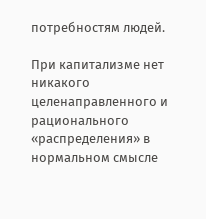потребностям людей.

При капитализме нет никакого целенаправленного и рационального «распределения» в нормальном смысле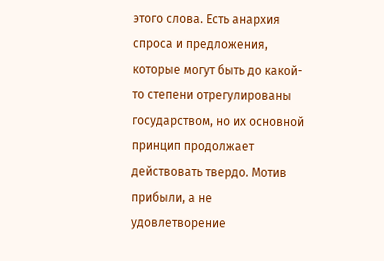этого слова. Есть анархия спроса и предложения, которые могут быть до какой-то степени отрегулированы государством, но их основной принцип продолжает действовать твердо. Мотив прибыли, а не удовлетворение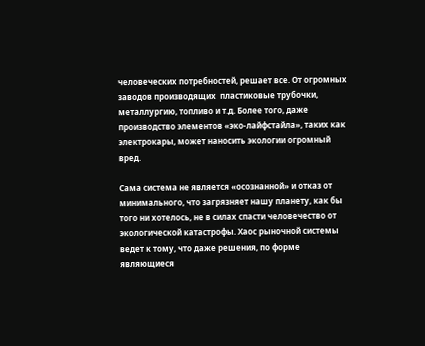человеческих потребностей, решает все. От огромных заводов производящих  пластиковые трубочки, металлургию, топливо и т.д. Более того, даже производство элементов «эко-лайфстайла», таких как электрокары, может наносить экологии огромный вред.

Сама система не является «осознанной» и отказ от минимального, что загрязняет нашу планету, как бы того ни хотелось, не в силах спасти человечество от экологической катастрофы. Хаос рыночной системы ведет к тому, что даже решения, по форме являющиеся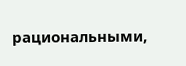рациональными,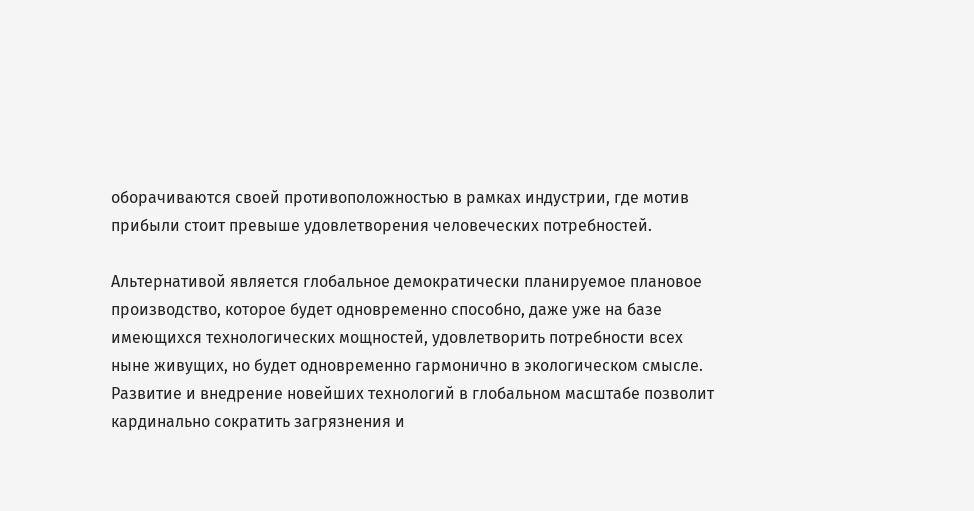оборачиваются своей противоположностью в рамках индустрии, где мотив прибыли стоит превыше удовлетворения человеческих потребностей.

Альтернативой является глобальное демократически планируемое плановое производство, которое будет одновременно способно, даже уже на базе имеющихся технологических мощностей, удовлетворить потребности всех ныне живущих, но будет одновременно гармонично в экологическом смысле. Развитие и внедрение новейших технологий в глобальном масштабе позволит кардинально сократить загрязнения и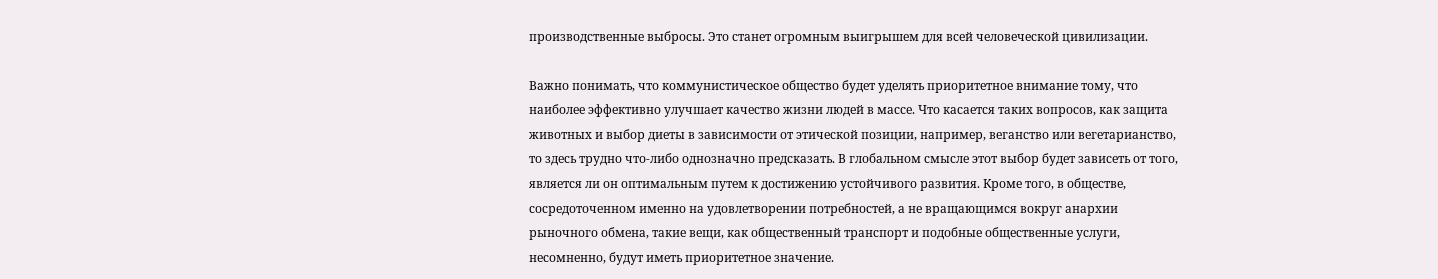производственные выбросы. Это станет огромным выигрышем для всей человеческой цивилизации.

Важно понимать, что коммунистическое общество будет уделять приоритетное внимание тому, что наиболее эффективно улучшает качество жизни людей в массе. Что касается таких вопросов, как защита животных и выбор диеты в зависимости от этической позиции, например, веганство или вегетарианство, то здесь трудно что-либо однозначно предсказать. В глобальном смысле этот выбор будет зависеть от того, является ли он оптимальным путем к достижению устойчивого развития. Кроме того, в обществе, сосредоточенном именно на удовлетворении потребностей, а не вращающимся вокруг анархии рыночного обмена, такие вещи, как общественный транспорт и подобные общественные услуги, несомненно, будут иметь приоритетное значение.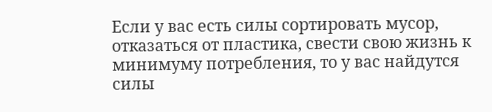Если у вас есть силы сортировать мусор, отказаться от пластика, свести свою жизнь к минимуму потребления, то у вас найдутся силы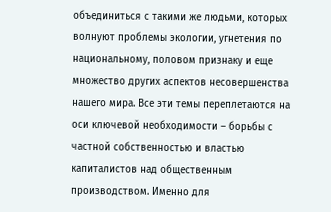объединиться с такими же людьми, которых волнуют проблемы экологии, угнетения по национальному, половом признаку и еще множество других аспектов несовершенства нашего мира. Все эти темы переплетаются на оси ключевой необходимости – борьбы с частной собственностью и властью капиталистов над общественным производством. Именно для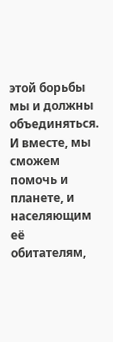этой борьбы мы и должны объединяться. И вместе, мы сможем помочь и планете, и населяющим её обитателям,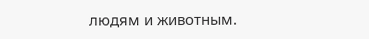людям и животным.